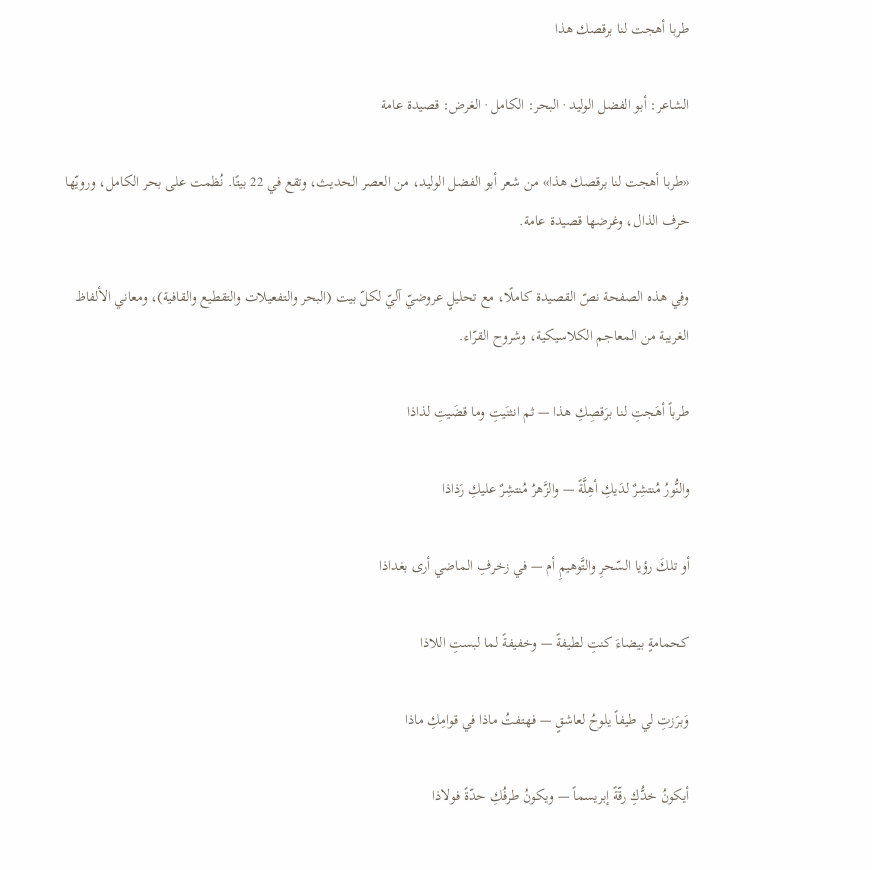طربا أهجت لنا برقصك هذا

الشاعر: أبو الفضل الوليد · البحر: الكامل · الغرض: قصيدة عامة

«طربا أهجت لنا برقصك هذا» من شعر أبو الفضل الوليد، من العصر الحديث، وتقع في 22 بيتًا. نُظمت على بحر الكامل، ورويّها حرف الذال، وغرضها قصيدة عامة.

وفي هذه الصفحة نصّ القصيدة كاملًا، مع تحليلٍ عروضيّ آليّ لكلّ بيت (البحر والتفعيلات والتقطيع والقافية)، ومعاني الألفاظ الغريبة من المعاجم الكلاسيكية، وشروح القرّاء.

طرباً أهَجتِ لنا برَقصِكِ هذا — ثم انثنَيتِ وما قضَيتِ لذاذا

والنُّورُ مُنتشِرٌ لدَيكِ أهِلَّةً — والزَّهرُ مُنتشِرٌ عليكِ رَذاذا

أو تلكَ رؤيا السّحرِ والتَّوهيمِ أم — في زخرفِ الماضي أرى بغداذا

كحمامةٍ بيضاءَ كنتِ لطيفةً — وخفيفةً لما لبستِ اللاذا

وَبرَزتِ لي طيفاً يلوحُ لعاشقٍ — فهتفتُ ماذا في قوامِكِ ماذا

أيكونُ خدُّكِ رقّةً إبريسماً — ويكونُ طرفُكِ حدّةً فولاذا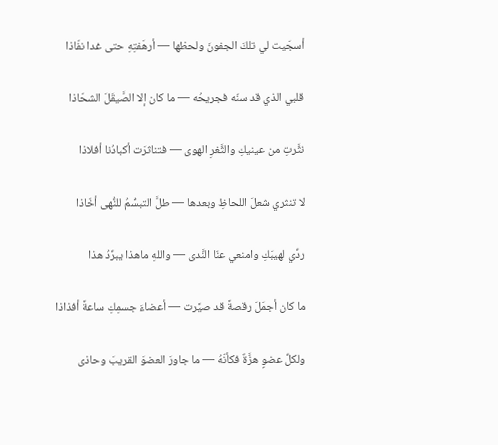أسجَيت لي تلكَ الجفونَ ولحظها — أرهَفتِهِ حتى غدا نفّاذا

قلبي الذي قد سنّه فجريحُه — ما كان إلا الصَّيقَلَ الشحّاذا

نثَّرتِ من عينيكِ والثَّغرِ الهوى — فتناثرَت أكبادُنا أفلاذا

لا تنثري شعلَ اللحاظِ وبعدها — طلَّ التبسُّمُ للنُّهى أخّاذا

ردِّي لهيبَكِ وامنعي عنّا النَّدى — واللهِ ماهذا يبرِّدُ هذا

ما كان أجمَلَ رقصةً قد صيَّرت — أعضاءَ جسمِكِ ساعةً أفذاذا

ولكلِّ عضوٍ هزَّةٌ فكأنّهُ — ما جاورَ العضوَ القريبَ وحاذى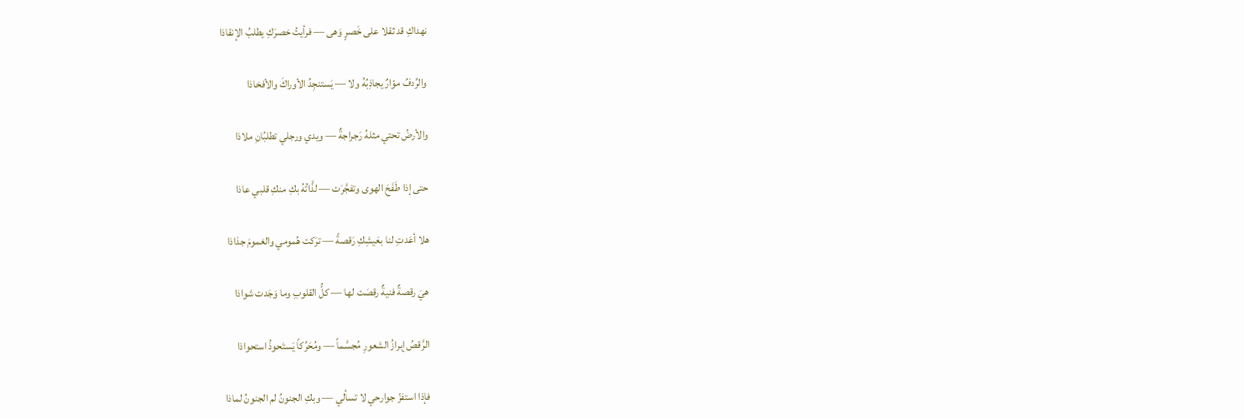نهداكِ قد ثقلا على خَصرٍ وَهى — فرأيتُ خصرَكِ يطلبُ الإنقاذا

والرِّدفُ موّارٌ يجاذِبُهُ ولا — يَستنجِدُ الأوراكَ والأفخاذا

والأرضُ تحتي مثلهُ رَجراجةٌ — ويدي ورجلي تطلبُانِ ملاذا

حتى إذا طَفَحَ الهوى وتفجَّرَت — لذَّاتُهُ بكِ منكِ قلبي عاذا

هلا أعَدتِ لنا بعَيشِكِ رَقصةً — ترَكت هُمومي والغمومَ جذاذا

هيَ رقصةٌ فنيةٌ رقصَت لها — كلُّ القلوبِ وما وَجَدت شواذا

الرَّقصُ إبرازُ الشعورِ مُجسَّماً — ومُحَرِّكاً يَستَحوذُ استحواذا

فإذا استفزّ جوارحي لا تسألي — وبكِ الجنونُ لم الجنونُ لماذا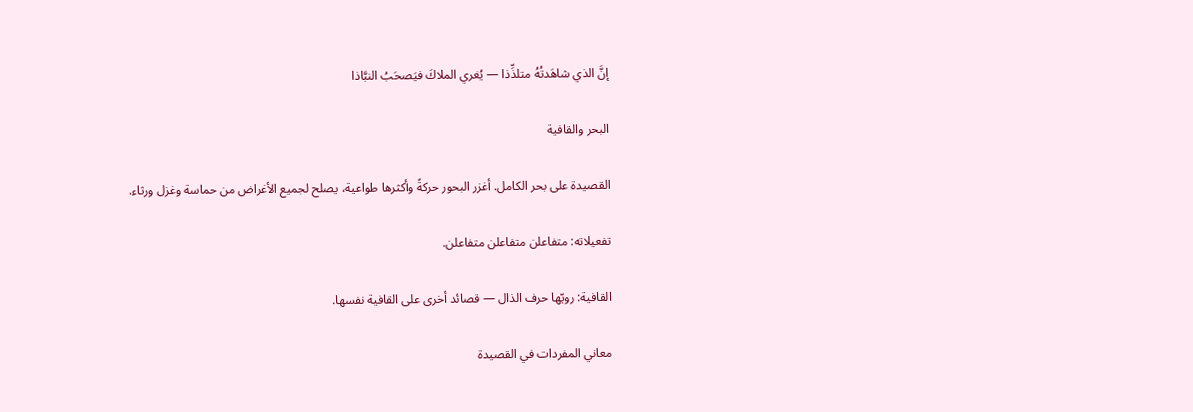إنَّ الذي شاهَدتُهُ متلذِّذا — يُغري الملاكَ فيَصحَبُ النبَّاذا

البحر والقافية

القصيدة على بحر الكامل. أغزر البحور حركةً وأكثرها طواعية، يصلح لجميع الأغراض من حماسة وغزل ورثاء.

تفعيلاته: متفاعلن متفاعلن متفاعلن.

القافية: رويّها حرف الذال — قصائد أخرى على القافية نفسها.

معاني المفردات في القصيدة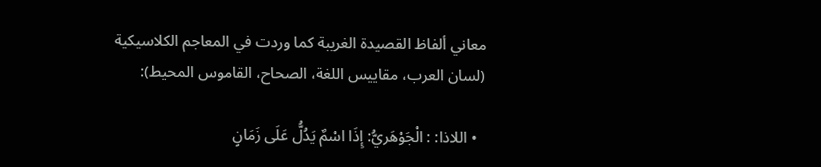معاني ألفاظ القصيدة الغريبة كما وردت في المعاجم الكلاسيكية (لسان العرب، مقاييس اللغة، الصحاح، القاموس المحيط):

  • اللاذا: : الْجَوْهَريُّ: إِذَا اسْمٌ يَدُلُّ عَلَى زَمَانٍ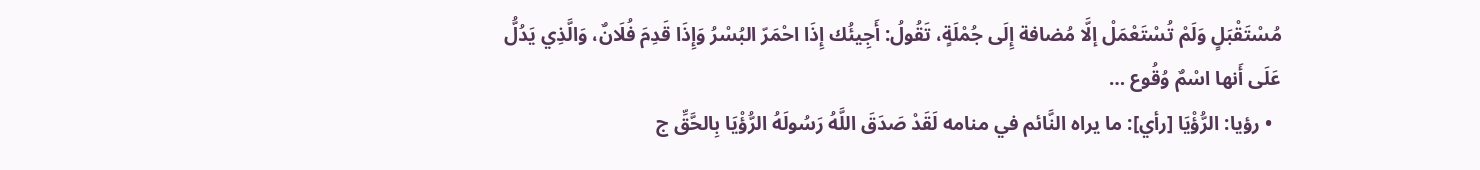مُسْتَقْبَلٍ وَلَمْ تُسْتَعْمَلْ إلَّا مُضافة إِلَى جُمْلَةٍ، تَقُولُ: أَجِيئُك إِذَا احْمَرّ البُسْرُ وَإِذَا قَدِمَ فُلَانٌ، وَالَّذِي يَدُلُّ عَلَى أَنها اسْمٌ وُقُوع …
  • رؤيا: الرُّؤْيَا [رأي]: ما يراه النَّائم في منامه لَقَدْ صَدَقَ اللَّهُ رَسُولَهُ الرُّؤْيَا بِالحَّقِّ ج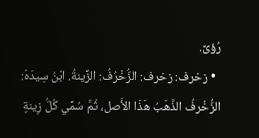رُؤىً.
  • زخرف: زخرف: الزُّخْرُفُ: الزِّينةُ. ابْنُ سِيدَهْ: الزُّخْرفُ الذَّهَبُ هَذَا الأَصل، ثُمَّ سُمِّي كُلُّ زِينةٍ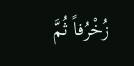زُخْرُفاً ثُمَّ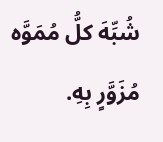شُبِّهَ كلُّ مُمَوَّه مُزَوَّرٍ بِهِ.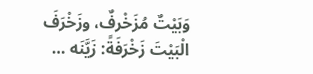وَبَيْتٌ مُزَخْرفٌ، وزَخْرَفَ الْبَيْتَ زَخْرَفَةً: زَيَّنَه …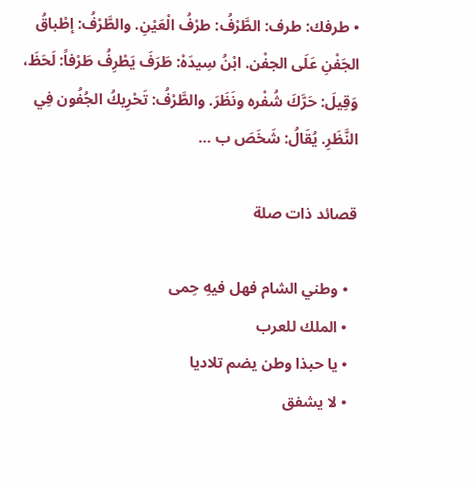• طرفك: طرف: الطَّرْفُ: طرْفُ الْعَيْنِ. والطَّرْفُ: إطْباقُ الجَفْنِ عَلَى الجفْن. ابْنُ سِيدَهْ: طَرَفَ يَطْرِفُ طَرْفاً: لَحَظَ، وَقِيلَ: حَرَّكَ شُفْره ونَظَرَ. والطَّرْفُ: تَحْرِيكُ الجُفُون فِي النَّظَرِ. يُقَالُ: شَخَصَ ب …

قصائد ذات صلة

  • وطني الشام فهل فيهِ حِمى
  • الملك للعرب
  • يا حبذا وطن يضم تلاديا
  • لا يشفق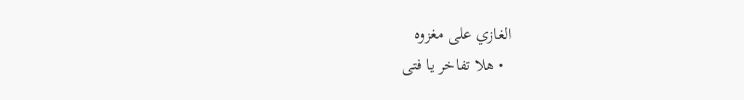الغازي على مغزوه
  • هلا تفاخر يا فتى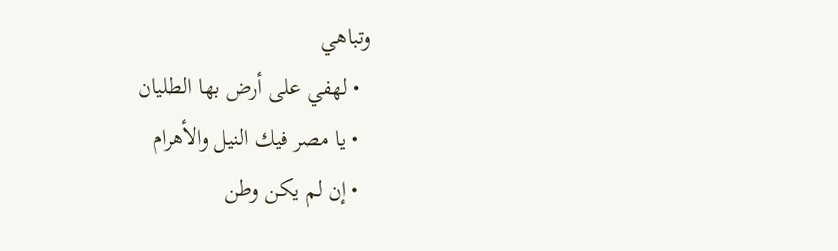وتباهي
  • لهفي على أرض بها الطليان
  • يا مصر فيك النيل والأهرام
  • إن لم يكن وطن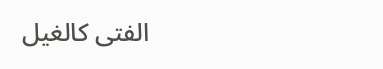الفتى كالغيل